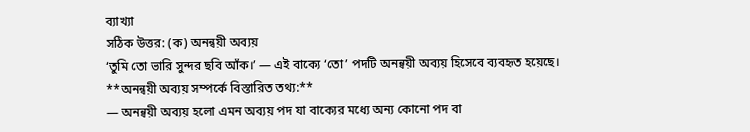ব্যাখ্যা
সঠিক উত্তর: (ক) অনন্বয়ী অব্যয়
‘তুমি তো ভারি সুন্দর ছবি আঁক।’ — এই বাক্যে ‘তো’ পদটি অনন্বয়ী অব্যয় হিসেবে ব্যবহৃত হয়েছে।
**অনন্বয়ী অব্যয় সম্পর্কে বিস্তারিত তথ্য:**
— অনন্বয়ী অব্যয় হলো এমন অব্যয় পদ যা বাক্যের মধ্যে অন্য কোনো পদ বা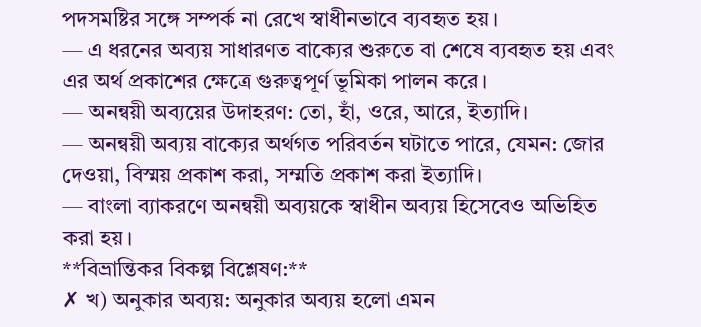পদসমষ্টির সঙ্গে সম্পর্ক না রেখে স্বাধীনভাবে ব্যবহৃত হয়।
— এ ধরনের অব্যয় সাধারণত বাক্যের শুরুতে বা শেষে ব্যবহৃত হয় এবং এর অর্থ প্রকাশের ক্ষেত্রে গুরুত্বপূর্ণ ভূমিকা পালন করে।
— অনন্বয়ী অব্যয়ের উদাহরণ: তো, হাঁ, ওরে, আরে, ইত্যাদি।
— অনন্বয়ী অব্যয় বাক্যের অর্থগত পরিবর্তন ঘটাতে পারে, যেমন: জোর দেওয়া, বিস্ময় প্রকাশ করা, সম্মতি প্রকাশ করা ইত্যাদি।
— বাংলা ব্যাকরণে অনন্বয়ী অব্যয়কে স্বাধীন অব্যয় হিসেবেও অভিহিত করা হয়।
**বিভ্রান্তিকর বিকল্প বিশ্লেষণ:**
✗ খ) অনুকার অব্যয়: অনুকার অব্যয় হলো এমন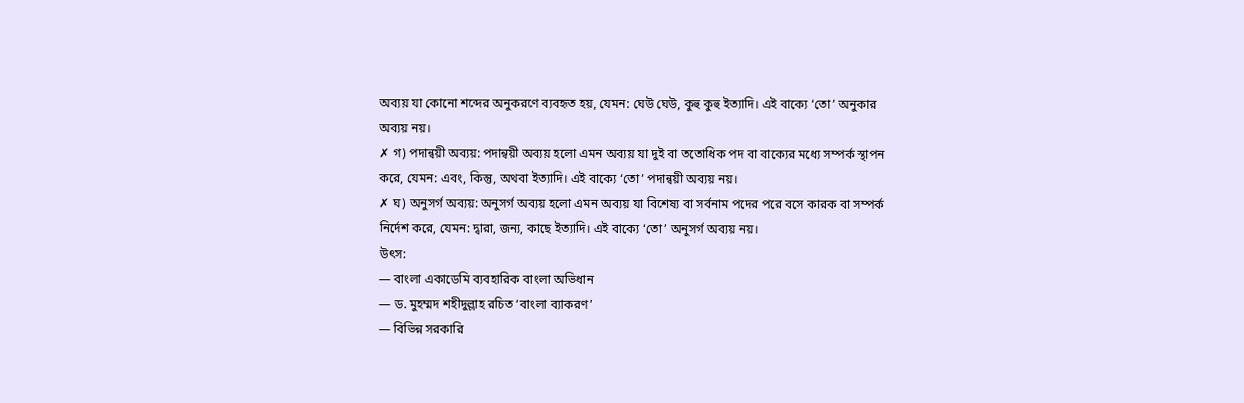অব্যয় যা কোনো শব্দের অনুকরণে ব্যবহৃত হয়, যেমন: ঘেউ ঘেউ, কুহু কুহু ইত্যাদি। এই বাক্যে ‘তো’ অনুকার অব্যয় নয়।
✗ গ) পদান্বয়ী অব্যয়: পদান্বয়ী অব্যয় হলো এমন অব্যয় যা দুই বা ততোধিক পদ বা বাক্যের মধ্যে সম্পর্ক স্থাপন করে, যেমন: এবং, কিন্তু, অথবা ইত্যাদি। এই বাক্যে ‘তো’ পদান্বয়ী অব্যয় নয়।
✗ ঘ) অনুসর্গ অব্যয়: অনুসর্গ অব্যয় হলো এমন অব্যয় যা বিশেষ্য বা সর্বনাম পদের পরে বসে কারক বা সম্পর্ক নির্দেশ করে, যেমন: দ্বারা, জন্য, কাছে ইত্যাদি। এই বাক্যে ‘তো’ অনুসর্গ অব্যয় নয়।
উৎস:
— বাংলা একাডেমি ব্যবহারিক বাংলা অভিধান
— ড. মুহম্মদ শহীদুল্লাহ রচিত ‘বাংলা ব্যাকরণ’
— বিভিন্ন সরকারি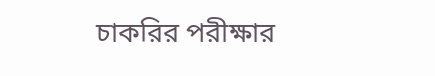চাকরির পরীক্ষার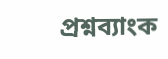প্রশ্নব্যাংক